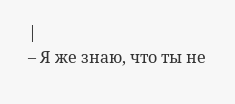|
– Я же знаю, что ты не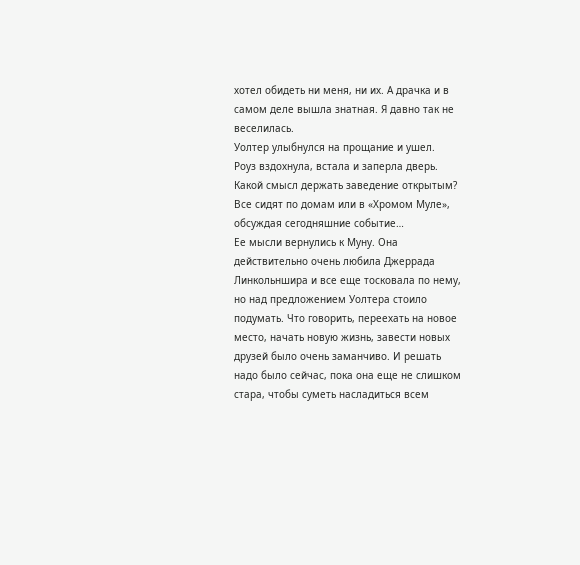хотел обидеть ни меня, ни их. А драчка и в самом деле вышла знатная. Я давно так не веселилась.
Уолтер улыбнулся на прощание и ушел.
Роуз вздохнула, встала и заперла дверь. Какой смысл держать заведение открытым? Все сидят по домам или в «Хромом Муле», обсуждая сегодняшние событие…
Ее мысли вернулись к Муну. Она действительно очень любила Джеррада Линкольншира и все еще тосковала по нему, но над предложением Уолтера стоило подумать. Что говорить, переехать на новое место, начать новую жизнь, завести новых друзей было очень заманчиво. И решать надо было сейчас, пока она еще не слишком стара, чтобы суметь насладиться всем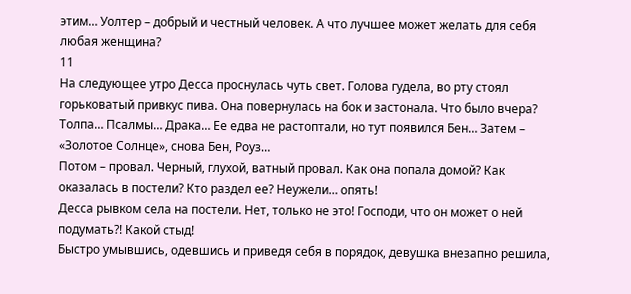этим… Уолтер – добрый и честный человек. А что лучшее может желать для себя любая женщина?
11
На следующее утро Десса проснулась чуть свет. Голова гудела, во рту стоял горьковатый привкус пива. Она повернулась на бок и застонала. Что было вчера? Толпа… Псалмы… Драка… Ее едва не растоптали, но тут появился Бен… Затем – «Золотое Солнце», снова Бен, Роуз…
Потом – провал. Черный, глухой, ватный провал. Как она попала домой? Как оказалась в постели? Кто раздел ее? Неужели… опять!
Десса рывком села на постели. Нет, только не это! Господи, что он может о ней подумать?! Какой стыд!
Быстро умывшись, одевшись и приведя себя в порядок, девушка внезапно решила,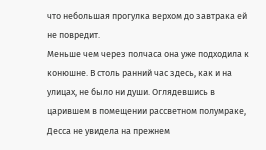что небольшая прогулка верхом до завтрака ей не повредит.
Меньше чем через полчаса она уже подходила к конюшне. В столь ранний час здесь, как и на улицах, не было ни души. Оглядевшись в царившем в помещении рассветном полумраке, Десса не увидела на прежнем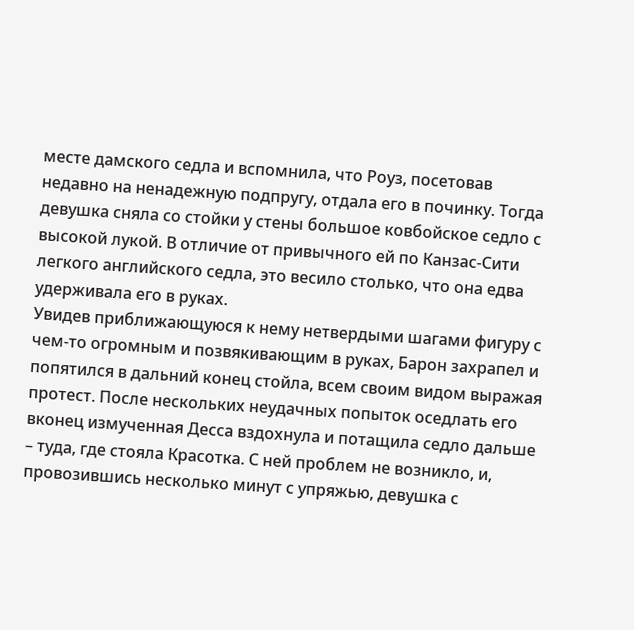месте дамского седла и вспомнила, что Роуз, посетовав недавно на ненадежную подпругу, отдала его в починку. Тогда девушка сняла со стойки у стены большое ковбойское седло с высокой лукой. В отличие от привычного ей по Канзас-Сити легкого английского седла, это весило столько, что она едва удерживала его в руках.
Увидев приближающуюся к нему нетвердыми шагами фигуру с чем-то огромным и позвякивающим в руках, Барон захрапел и попятился в дальний конец стойла, всем своим видом выражая протест. После нескольких неудачных попыток оседлать его вконец измученная Десса вздохнула и потащила седло дальше – туда, где стояла Красотка. С ней проблем не возникло, и, провозившись несколько минут с упряжью, девушка с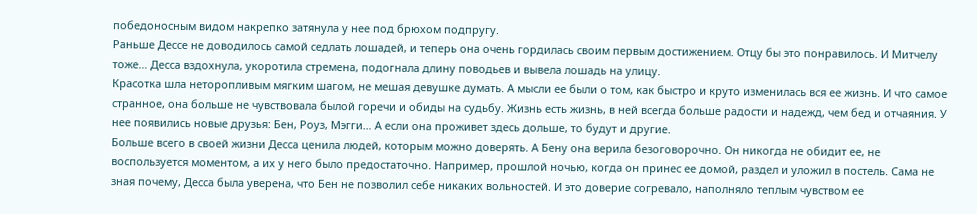победоносным видом накрепко затянула у нее под брюхом подпругу.
Раньше Дессе не доводилось самой седлать лошадей, и теперь она очень гордилась своим первым достижением. Отцу бы это понравилось. И Митчелу тоже… Десса вздохнула, укоротила стремена, подогнала длину поводьев и вывела лошадь на улицу.
Красотка шла неторопливым мягким шагом, не мешая девушке думать. А мысли ее были о том, как быстро и круто изменилась вся ее жизнь. И что самое странное, она больше не чувствовала былой горечи и обиды на судьбу. Жизнь есть жизнь, в ней всегда больше радости и надежд, чем бед и отчаяния. У нее появились новые друзья: Бен, Роуз, Мэгги… А если она проживет здесь дольше, то будут и другие.
Больше всего в своей жизни Десса ценила людей, которым можно доверять. А Бену она верила безоговорочно. Он никогда не обидит ее, не воспользуется моментом, а их у него было предостаточно. Например, прошлой ночью, когда он принес ее домой, раздел и уложил в постель. Сама не зная почему, Десса была уверена, что Бен не позволил себе никаких вольностей. И это доверие согревало, наполняло теплым чувством ее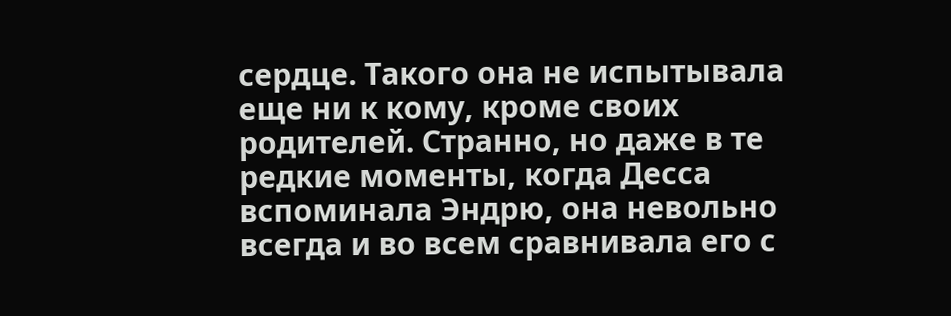сердце. Такого она не испытывала еще ни к кому, кроме своих родителей. Странно, но даже в те редкие моменты, когда Десса вспоминала Эндрю, она невольно всегда и во всем сравнивала его с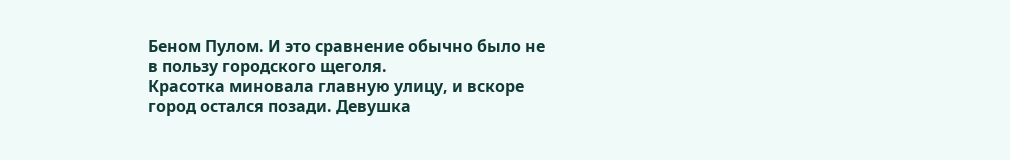Беном Пулом. И это сравнение обычно было не в пользу городского щеголя.
Красотка миновала главную улицу, и вскоре город остался позади. Девушка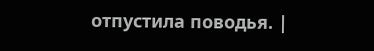отпустила поводья. |